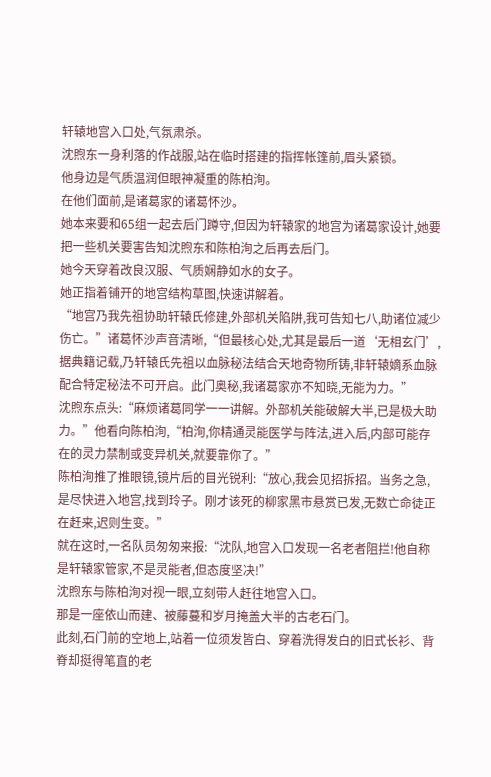轩辕地宫入口处,气氛肃杀。
沈煦东一身利落的作战服,站在临时搭建的指挥帐篷前,眉头紧锁。
他身边是气质温润但眼神凝重的陈柏洵。
在他们面前,是诸葛家的诸葛怀沙。
她本来要和65组一起去后门蹲守,但因为轩辕家的地宫为诸葛家设计,她要把一些机关要害告知沈煦东和陈柏洵之后再去后门。
她今天穿着改良汉服、气质娴静如水的女子。
她正指着铺开的地宫结构草图,快速讲解着。
“地宫乃我先祖协助轩辕氏修建,外部机关陷阱,我可告知七八,助诸位减少伤亡。”诸葛怀沙声音清晰,“但最核心处,尤其是最后一道‘无相玄门’,据典籍记载,乃轩辕氏先祖以血脉秘法结合天地奇物所铸,非轩辕嫡系血脉配合特定秘法不可开启。此门奥秘,我诸葛家亦不知晓,无能为力。”
沈煦东点头:“麻烦诸葛同学一一讲解。外部机关能破解大半,已是极大助力。”他看向陈柏洵,“柏洵,你精通灵能医学与阵法,进入后,内部可能存在的灵力禁制或变异机关,就要靠你了。”
陈柏洵推了推眼镜,镜片后的目光锐利:“放心,我会见招拆招。当务之急,是尽快进入地宫,找到玲子。刚才该死的柳家黑市悬赏已发,无数亡命徒正在赶来,迟则生变。”
就在这时,一名队员匆匆来报:“沈队,地宫入口发现一名老者阻拦!他自称是轩辕家管家,不是灵能者,但态度坚决!”
沈煦东与陈柏洵对视一眼,立刻带人赶往地宫入口。
那是一座依山而建、被藤蔓和岁月掩盖大半的古老石门。
此刻,石门前的空地上,站着一位须发皆白、穿着洗得发白的旧式长衫、背脊却挺得笔直的老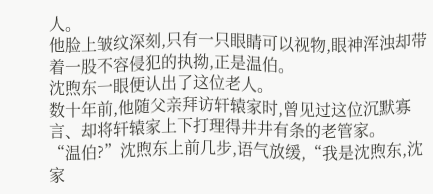人。
他脸上皱纹深刻,只有一只眼睛可以视物,眼神浑浊却带着一股不容侵犯的执拗,正是温伯。
沈煦东一眼便认出了这位老人。
数十年前,他随父亲拜访轩辕家时,曾见过这位沉默寡言、却将轩辕家上下打理得井井有条的老管家。
“温伯?”沈煦东上前几步,语气放缓,“我是沈煦东,沈家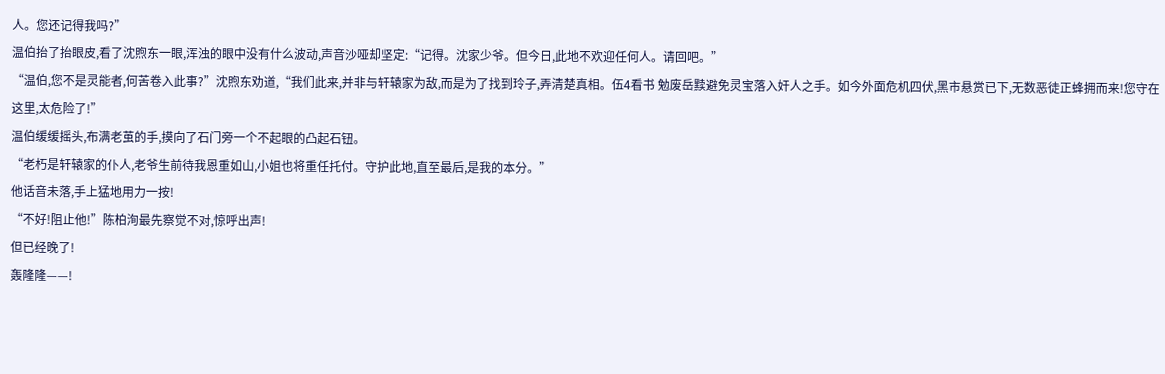人。您还记得我吗?”
温伯抬了抬眼皮,看了沈煦东一眼,浑浊的眼中没有什么波动,声音沙哑却坚定:“记得。沈家少爷。但今日,此地不欢迎任何人。请回吧。”
“温伯,您不是灵能者,何苦卷入此事?”沈煦东劝道,“我们此来,并非与轩辕家为敌,而是为了找到玲子,弄清楚真相。伍4看书 勉废岳黩避免灵宝落入奸人之手。如今外面危机四伏,黑市悬赏已下,无数恶徒正蜂拥而来!您守在这里,太危险了!”
温伯缓缓摇头,布满老茧的手,摸向了石门旁一个不起眼的凸起石钮。
“老朽是轩辕家的仆人,老爷生前待我恩重如山,小姐也将重任托付。守护此地,直至最后,是我的本分。”
他话音未落,手上猛地用力一按!
“不好!阻止他!”陈柏洵最先察觉不对,惊呼出声!
但已经晚了!
轰隆隆——!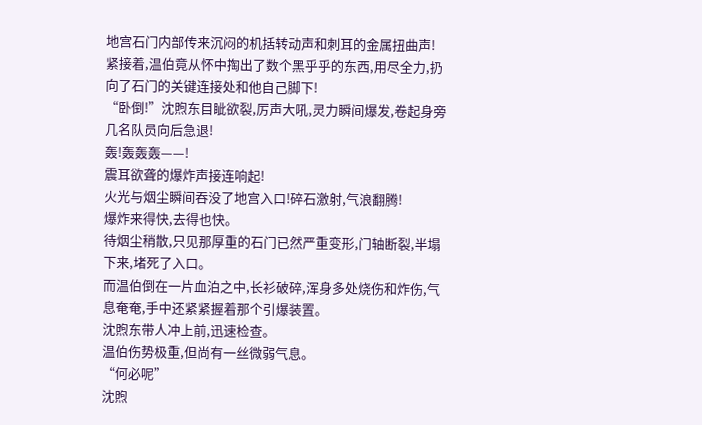地宫石门内部传来沉闷的机括转动声和刺耳的金属扭曲声!
紧接着,温伯竟从怀中掏出了数个黑乎乎的东西,用尽全力,扔向了石门的关键连接处和他自己脚下!
“卧倒!”沈煦东目眦欲裂,厉声大吼,灵力瞬间爆发,卷起身旁几名队员向后急退!
轰!轰轰轰——!
震耳欲聋的爆炸声接连响起!
火光与烟尘瞬间吞没了地宫入口!碎石激射,气浪翻腾!
爆炸来得快,去得也快。
待烟尘稍散,只见那厚重的石门已然严重变形,门轴断裂,半塌下来,堵死了入口。
而温伯倒在一片血泊之中,长衫破碎,浑身多处烧伤和炸伤,气息奄奄,手中还紧紧握着那个引爆装置。
沈煦东带人冲上前,迅速检查。
温伯伤势极重,但尚有一丝微弱气息。
“何必呢”
沈煦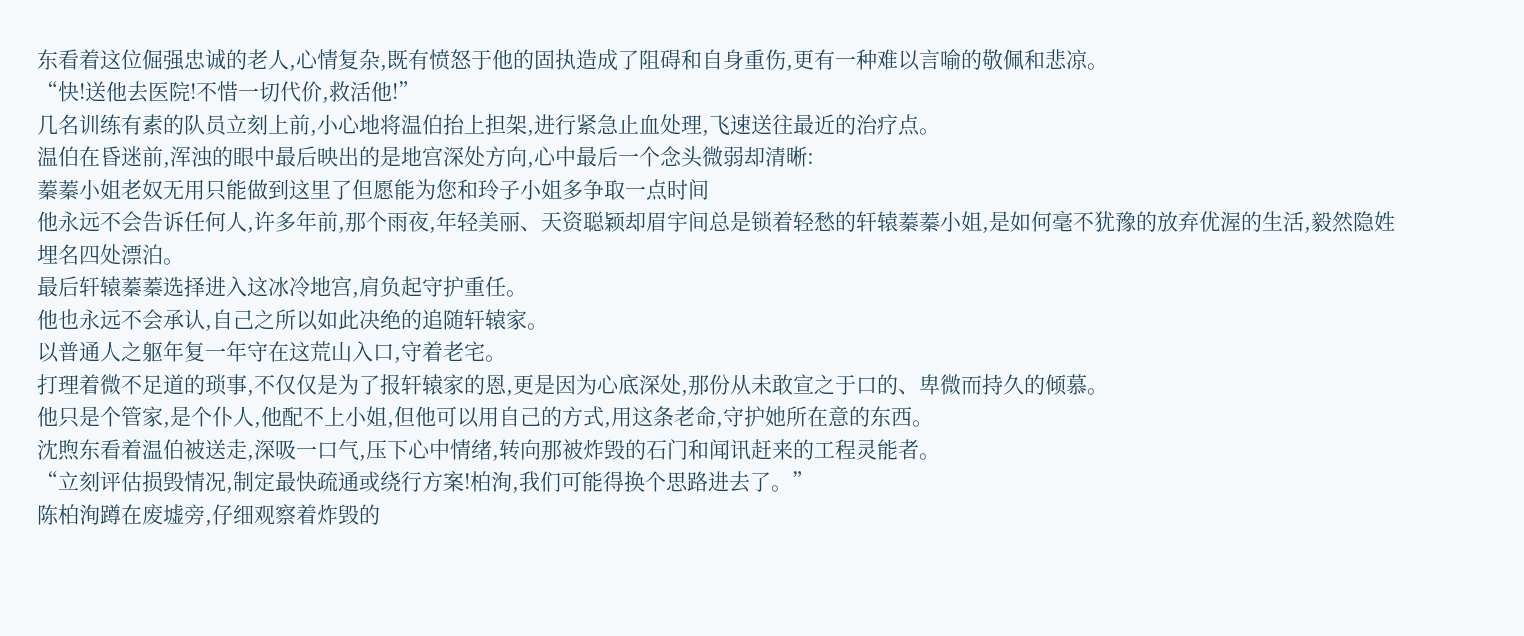东看着这位倔强忠诚的老人,心情复杂,既有愤怒于他的固执造成了阻碍和自身重伤,更有一种难以言喻的敬佩和悲凉。
“快!送他去医院!不惜一切代价,救活他!”
几名训练有素的队员立刻上前,小心地将温伯抬上担架,进行紧急止血处理,飞速送往最近的治疗点。
温伯在昏迷前,浑浊的眼中最后映出的是地宫深处方向,心中最后一个念头微弱却清晰:
蓁蓁小姐老奴无用只能做到这里了但愿能为您和玲子小姐多争取一点时间
他永远不会告诉任何人,许多年前,那个雨夜,年轻美丽、天资聪颖却眉宇间总是锁着轻愁的轩辕蓁蓁小姐,是如何毫不犹豫的放弃优渥的生活,毅然隐姓埋名四处漂泊。
最后轩辕蓁蓁选择进入这冰冷地宫,肩负起守护重任。
他也永远不会承认,自己之所以如此决绝的追随轩辕家。
以普通人之躯年复一年守在这荒山入口,守着老宅。
打理着微不足道的琐事,不仅仅是为了报轩辕家的恩,更是因为心底深处,那份从未敢宣之于口的、卑微而持久的倾慕。
他只是个管家,是个仆人,他配不上小姐,但他可以用自己的方式,用这条老命,守护她所在意的东西。
沈煦东看着温伯被送走,深吸一口气,压下心中情绪,转向那被炸毁的石门和闻讯赶来的工程灵能者。
“立刻评估损毁情况,制定最快疏通或绕行方案!柏洵,我们可能得换个思路进去了。”
陈柏洵蹲在废墟旁,仔细观察着炸毁的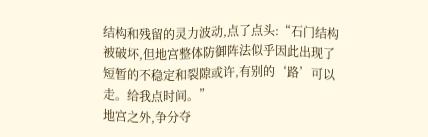结构和残留的灵力波动,点了点头:“石门结构被破坏,但地宫整体防御阵法似乎因此出现了短暂的不稳定和裂隙或许,有别的‘路’可以走。给我点时间。”
地宫之外,争分夺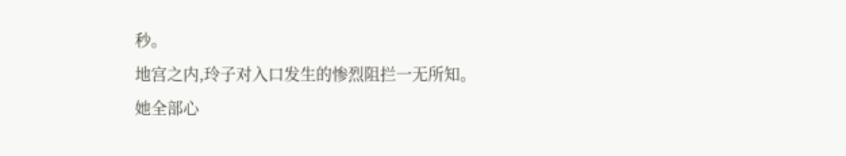秒。
地宫之内,玲子对入口发生的惨烈阻拦一无所知。
她全部心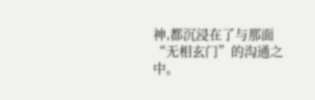神,都沉浸在了与那面“无相玄门”的沟通之中。